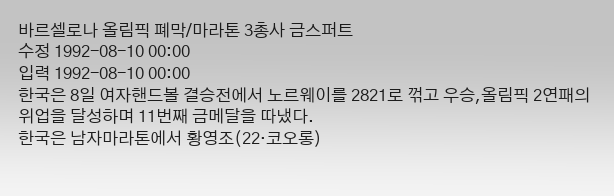바르셀로나 올림픽 폐막/마라톤 3총사 금스퍼트
수정 1992-08-10 00:00
입력 1992-08-10 00:00
한국은 8일 여자핸드볼 결승전에서 노르웨이를 2821로 꺾고 우승,올림픽 2연패의 위업을 달성하며 11번째 금메달을 따냈다.
한국은 남자마라톤에서 황영조(22·코오롱)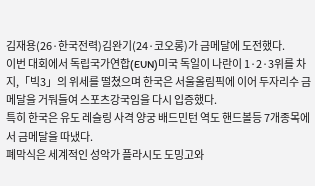김재용(26·한국전력)김완기(24·코오롱)가 금메달에 도전했다.
이번 대회에서 독립국가연합(EUN)미국 독일이 나란이 1·2·3위를 차지,「빅3」의 위세를 떨쳤으며 한국은 서울올림픽에 이어 두자리수 금메달을 거둬들여 스포츠강국임을 다시 입증했다.
특히 한국은 유도 레슬링 사격 양궁 배드민턴 역도 핸드볼등 7개종목에서 금메달을 따냈다.
폐막식은 세계적인 성악가 플라시도 도밍고와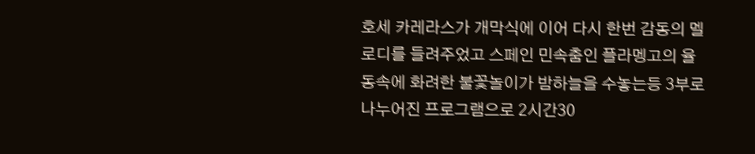호세 카레라스가 개막식에 이어 다시 한번 감동의 멜로디를 들려주었고 스페인 민속춤인 플라멩고의 율동속에 화려한 불꽃놀이가 밤하늘을 수놓는등 3부로 나누어진 프로그램으로 2시간30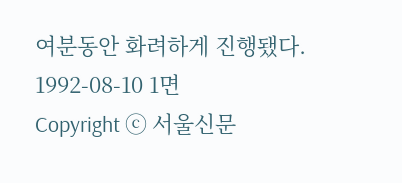여분동안 화려하게 진행됐다.
1992-08-10 1면
Copyright ⓒ 서울신문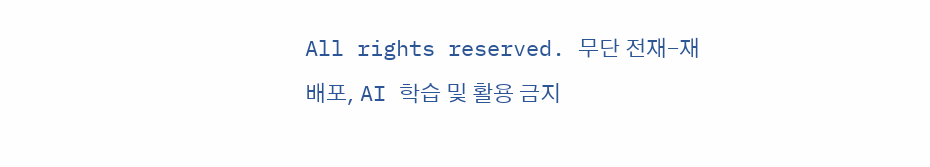All rights reserved. 무단 전재-재배포, AI 학습 및 활용 금지